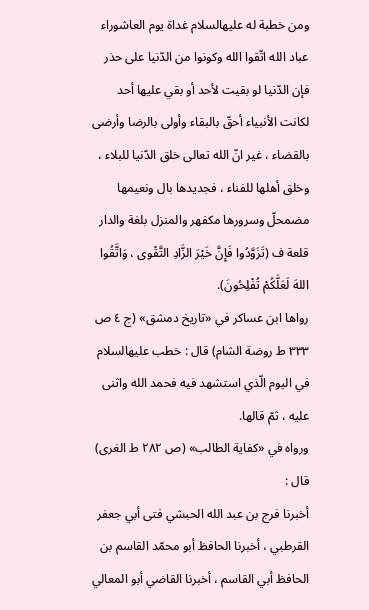ومن خطبة له عليهالسلام غداة يوم العاشوراء
عباد الله اتّقوا الله وكونوا من الدّنيا على حذر فإن الدّنيا لو بقيت لأحد أو بقي عليها أحد لكانت الأنبياء أحقّ بالبقاء وأولى بالرضا وأرضى بالقضاء ، غير انّ الله تعالى خلق الدّنيا للبلاء ، وخلق أهلها للفناء ، فجديدها بال ونعيمها مضمحلّ وسرورها مكفهر والمنزل بلغة والدار قلعة ف (تَزَوَّدُوا فَإِنَّ خَيْرَ الزَّادِ التَّقْوى ، وَاتَّقُوا اللهَ لَعَلَّكُمْ تُفْلِحُونَ).
رواها ابن عساكر في «تاريخ دمشق» (ج ٤ ص ٣٣٣ ط روضة الشام) قال : خطب عليهالسلام في اليوم الّذي استشهد فيه فحمد الله واثنى عليه ، ثمّ قالها.
ورواه في «كفاية الطالب» (ص ٢٨٢ ط الغرى) قال :
أخبرنا فرج بن عبد الله الحبشي فتى أبي جعفر القرطبي ، أخبرنا الحافظ أبو محمّد القاسم بن الحافظ أبي القاسم ، أخبرنا القاضي أبو المعالي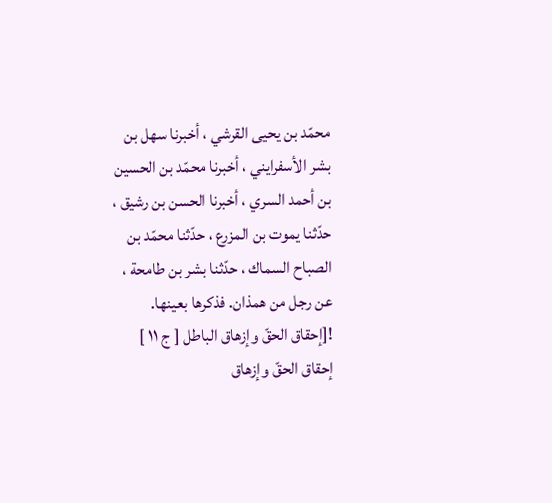محمّد بن يحيى القرشي ، أخبرنا سهل بن بشر الأسفرايني ، أخبرنا محمّد بن الحسين بن أحمد السري ، أخبرنا الحسن بن رشيق ، حدّثنا يموت بن المزرع ، حدّثنا محمّد بن الصباح السماك ، حدّثنا بشر بن طامحة ، عن رجل من همذان. فذكرها بعينها.
![إحقاق الحقّ وإزهاق الباطل [ ج ١١ ] إحقاق الحقّ وإزهاق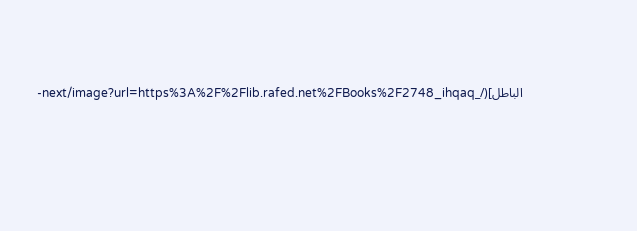الباطل](/_next/image?url=https%3A%2F%2Flib.rafed.net%2FBooks%2F2748_ihqaq-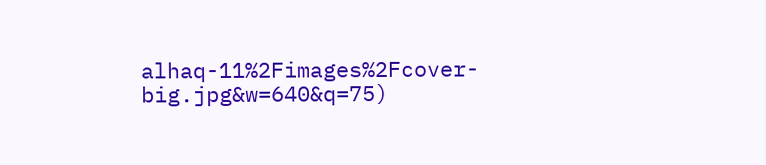alhaq-11%2Fimages%2Fcover-big.jpg&w=640&q=75)